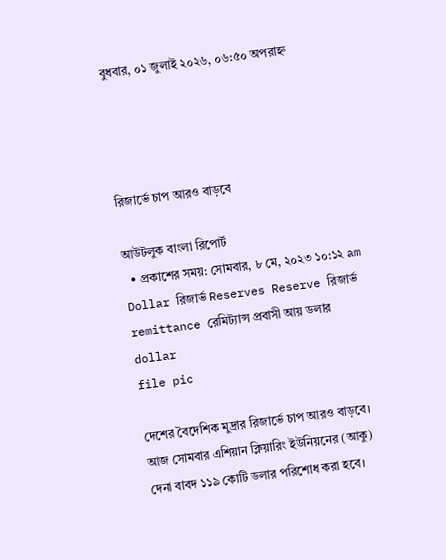বুধবার, ০১ জুলাই ২০২৬, ০৬:৫০ অপরাহ্ন




রিজার্ভে চাপ আরও বাড়বে

আউটলুক বাংলা রিপোর্ট
  • প্রকাশের সময়: সোমবার, ৮ মে, ২০২৩ ১০:১২ am
Dollar রিজার্ভ Reserves Reserve রিজার্ভ remittance রেমিট্যান্স প্রবাসী আয় ডলার dollar
file pic

দেশের বৈদেশিক মুদ্রার রিজার্ভে চাপ আরও বাড়বে। আজ সোমবার এশিয়ান ক্লিয়ারিং ইউনিয়নের (আকু) দেনা বাবদ ১১৯ কোটি ডলার পরিশোধ করা হবে।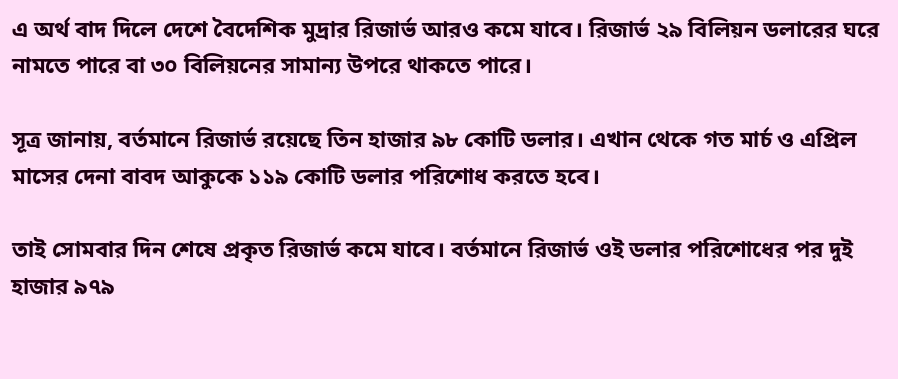এ অর্থ বাদ দিলে দেশে বৈদেশিক মুদ্রার রিজার্ভ আরও কমে যাবে। রিজার্ভ ২৯ বিলিয়ন ডলারের ঘরে নামতে পারে বা ৩০ বিলিয়নের সামান্য উপরে থাকতে পারে।

সূত্র জানায়, বর্তমানে রিজার্ভ রয়েছে তিন হাজার ৯৮ কোটি ডলার। এখান থেকে গত মার্চ ও এপ্রিল মাসের দেনা বাবদ আকুকে ১১৯ কোটি ডলার পরিশোধ করতে হবে।

তাই সোমবার দিন শেষে প্রকৃত রিজার্ভ কমে যাবে। বর্তমানে রিজার্ভ ওই ডলার পরিশোধের পর দুই হাজার ৯৭৯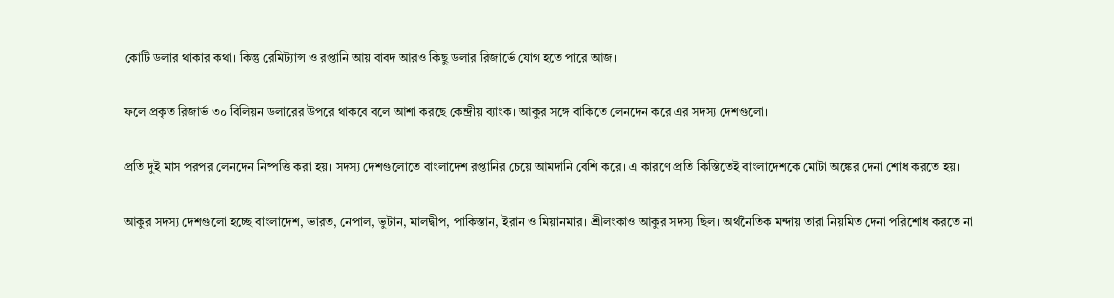কোটি ডলার থাকার কথা। কিন্তু রেমিট্যান্স ও রপ্তানি আয় বাবদ আরও কিছু ডলার রিজার্ভে যোগ হতে পারে আজ।

ফলে প্রকৃত রিজার্ভ ৩০ বিলিয়ন ডলারের উপরে থাকবে বলে আশা করছে কেন্দ্রীয় ব্যাংক। আকুর সঙ্গে বাকিতে লেনদেন করে এর সদস্য দেশগুলো।

প্রতি দুই মাস পরপর লেনদেন নিষ্পত্তি করা হয়। সদস্য দেশগুলোতে বাংলাদেশ রপ্তানির চেয়ে আমদানি বেশি করে। এ কারণে প্রতি কিস্তিতেই বাংলাদেশকে মোটা অঙ্কের দেনা শোধ করতে হয়।

আকুর সদস্য দেশগুলো হচ্ছে বাংলাদেশ, ভারত, নেপাল, ভুটান, মালদ্বীপ, পাকিস্তান, ইরান ও মিয়ানমার। শ্রীলংকাও আকুর সদস্য ছিল। অর্থনৈতিক মন্দায় তারা নিয়মিত দেনা পরিশোধ করতে না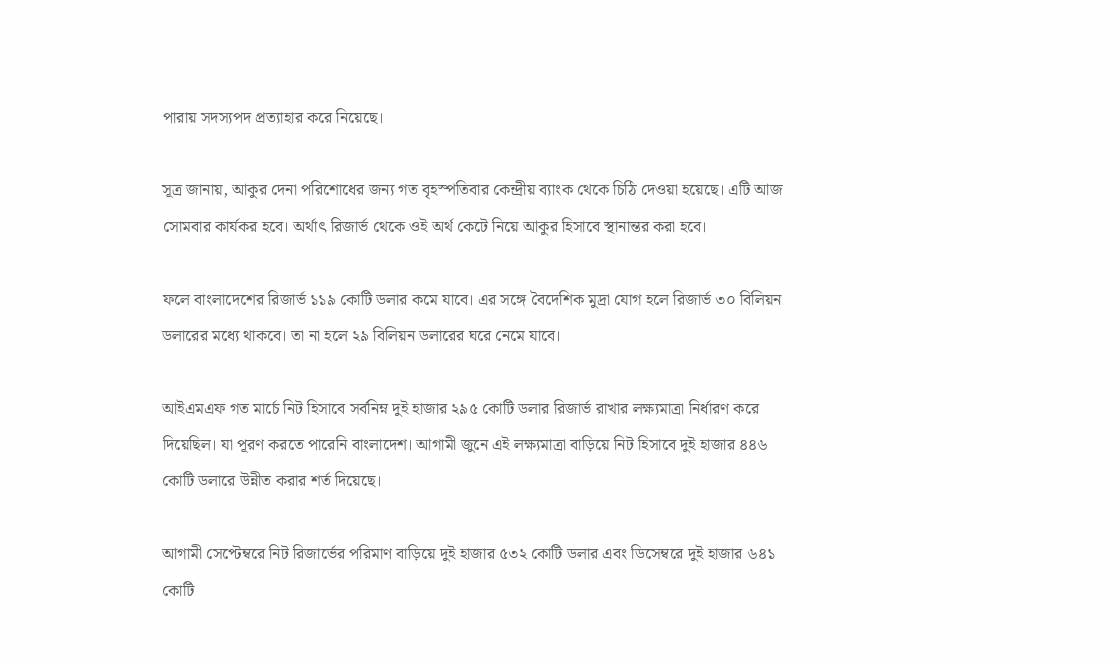পারায় সদস্যপদ প্রত্যাহার করে নিয়েছে।

সূত্র জানায়, আকুর দেনা পরিশোধের জন্য গত বৃহস্পতিবার কেন্দ্রীয় ব্যাংক থেকে চিঠি দেওয়া হয়েছে। এটি আজ সোমবার কার্যকর হবে। অর্থাৎ রিজার্ভ থেকে ওই অর্থ কেটে নিয়ে আকুর হিসাবে স্থানান্তর করা হবে।

ফলে বাংলাদেশের রিজার্ভ ১১৯ কোটি ডলার কমে যাবে। এর সঙ্গে বৈদেশিক মুদ্রা যোগ হলে রিজার্ভ ৩০ বিলিয়ন ডলারের মধ্যে থাকবে। তা না হলে ২৯ বিলিয়ন ডলারের ঘরে নেমে যাবে।

আইএমএফ গত মার্চে নিট হিসাবে সর্বনিম্ন দুই হাজার ২৯৫ কোটি ডলার রিজার্ভ রাখার লক্ষ্যমাত্রা নির্ধারণ করে দিয়েছিল। যা পূরণ করতে পারেনি বাংলাদেশ। আগামী জুনে এই লক্ষ্যমাত্রা বাড়িয়ে নিট হিসাবে দুই হাজার ৪৪৬ কোটি ডলারে উন্নীত করার শর্ত দিয়েছে।

আগামী সেপ্টেম্বরে নিট রিজার্ভের পরিমাণ বাড়িয়ে দুই হাজার ৫৩২ কোটি ডলার এবং ডিসেম্বরে দুই হাজার ৬৪১ কোটি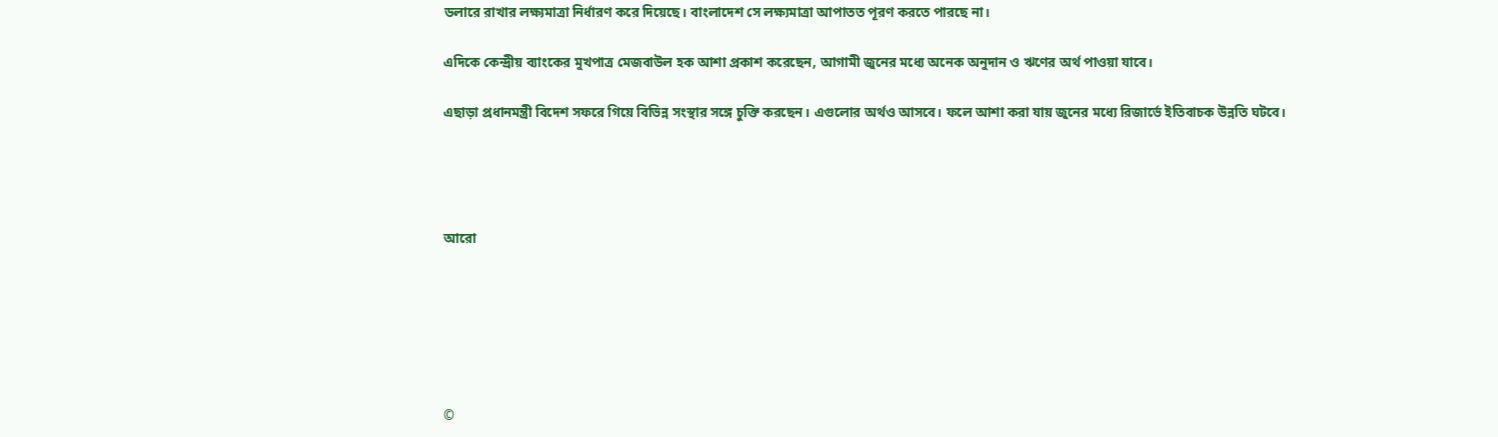ডলারে রাখার লক্ষ্যমাত্রা নির্ধারণ করে দিয়েছে। বাংলাদেশ সে লক্ষ্যমাত্রা আপাতত পূরণ করতে পারছে না।

এদিকে কেন্দ্রীয় ব্যাংকের মুখপাত্র মেজবাউল হক আশা প্রকাশ করেছেন, আগামী জুনের মধ্যে অনেক অনুদান ও ঋণের অর্থ পাওয়া যাবে।

এছাড়া প্রধানমন্ত্রী বিদেশ সফরে গিয়ে বিভিন্ন সংস্থার সঙ্গে চুক্তি করছেন। এগুলোর অর্থও আসবে। ফলে আশা করা যায় জুনের মধ্যে রিজার্ভে ইতিবাচক উন্নতি ঘটবে।




আরো






©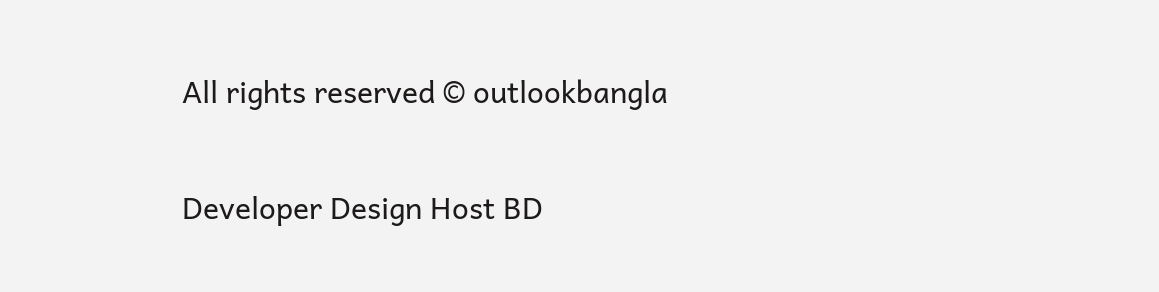All rights reserved © outlookbangla

Developer Design Host BD